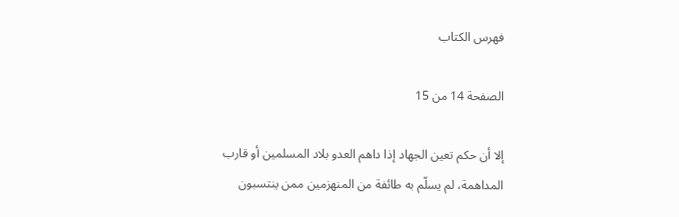فهرس الكتاب

الصفحة 14 من 15

إلا أن حكم تعين الجهاد إذا داهم العدو بلاد المسلمين أو قارب المداهمة، لم يسلّم به طائفة من المنهزمين ممن ينتسبون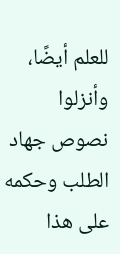للعلم أيضًا، وأنزلوا نصوص جهاد الطلب وحكمه على هذا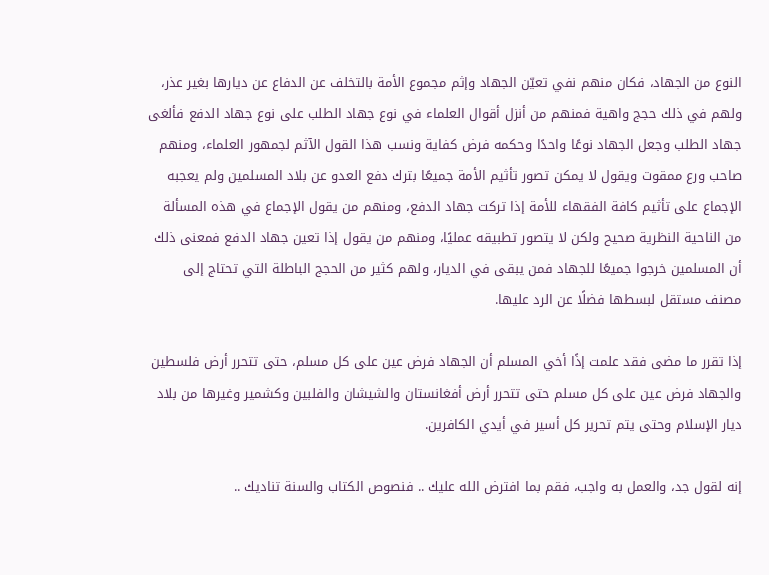النوع من الجهاد، فكان منهم نفي تعيّن الجهاد وإثم مجموع الأمة بالتخلف عن الدفاع عن ديارها بغير عذر، ولهم في ذلك حجج واهية فمنهم من أنزل أقوال العلماء في نوع جهاد الطلب على نوع جهاد الدفع فألغى جهاد الطلب وجعل الجهاد نوعًا واحدًا وحكمه فرض كفاية ونسب هذا القول الآثم لجمهور العلماء، ومنهم صاحب ورع ممقوت ويقول لا يمكن تصور تأثيم الأمة جميعًا بترك دفع العدو عن بلاد المسلمين ولم يعجبه الإجماع على تأثيم كافة الفقهاء للأمة إذا تركت جهاد الدفع، ومنهم من يقول الإجماع في هذه المسألة من الناحية النظرية صحيح ولكن لا يتصور تطبيقه عمليًا، ومنهم من يقول إذا تعين جهاد الدفع فمعنى ذلك أن المسلمين خرجوا جميعًا للجهاد فمن يبقى في الديار، ولهم كثير من الحجج الباطلة التي تحتاج إلى مصنف مستقل لبسطها فضلًا عن الرد عليها.

إذا تقرر ما مضى فقد علمت إذًا أخي المسلم أن الجهاد فرض عين على كل مسلم، حتى تتحرر أرض فلسطين والجهاد فرض عين على كل مسلم حتى تتحرر أرض أفغانستان والشيشان والفلبين وكشمير وغيرها من بلاد ديار الإسلام وحتى يتم تحرير كل أسير في أيدي الكافرين.

إنه لقول جد، والعمل به واجب، فقم بما افترض الله عليك .. فنصوص الكتاب والسنة تناديك ..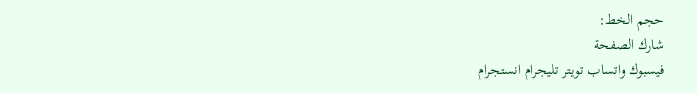حجم الخط:
شارك الصفحة
فيسبوك واتساب تويتر تليجرام انستجرام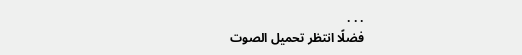. . .
فضلًا انتظر تحميل الصوت